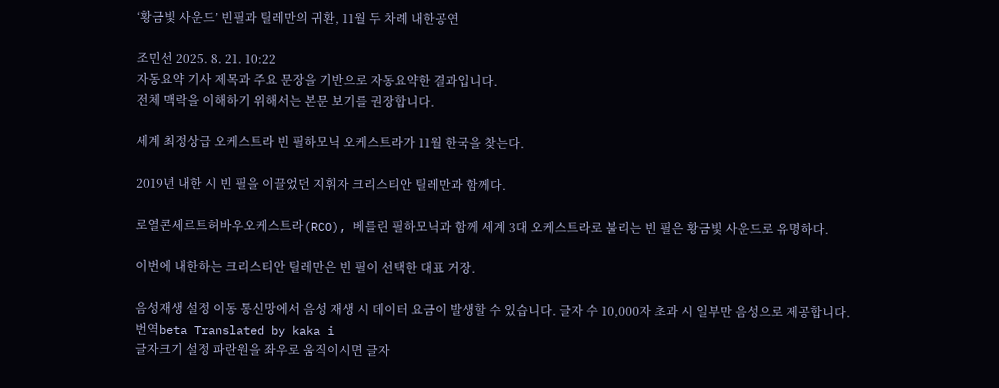‘황금빛 사운드’ 빈필과 틸레만의 귀환, 11월 두 차례 내한공연

조민선 2025. 8. 21. 10:22
자동요약 기사 제목과 주요 문장을 기반으로 자동요약한 결과입니다.
전체 맥락을 이해하기 위해서는 본문 보기를 권장합니다.

세계 최정상급 오케스트라 빈 필하모닉 오케스트라가 11월 한국을 찾는다.

2019년 내한 시 빈 필을 이끌었던 지휘자 크리스티안 틸레만과 함께다.

로열콘세르트허바우오케스트라(RCO), 베를린 필하모닉과 함께 세계 3대 오케스트라로 불리는 빈 필은 황금빛 사운드로 유명하다.

이번에 내한하는 크리스티안 틸레만은 빈 필이 선택한 대표 거장.

음성재생 설정 이동 통신망에서 음성 재생 시 데이터 요금이 발생할 수 있습니다. 글자 수 10,000자 초과 시 일부만 음성으로 제공합니다.
번역beta Translated by kaka i
글자크기 설정 파란원을 좌우로 움직이시면 글자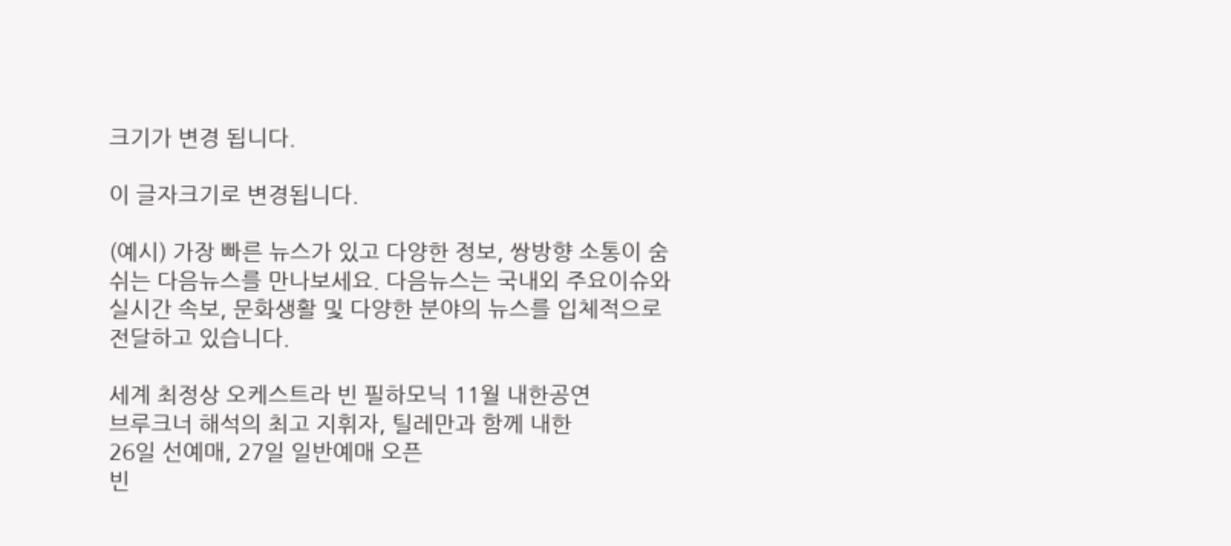크기가 변경 됩니다.

이 글자크기로 변경됩니다.

(예시) 가장 빠른 뉴스가 있고 다양한 정보, 쌍방향 소통이 숨쉬는 다음뉴스를 만나보세요. 다음뉴스는 국내외 주요이슈와 실시간 속보, 문화생활 및 다양한 분야의 뉴스를 입체적으로 전달하고 있습니다.

세계 최정상 오케스트라 빈 필하모닉 11월 내한공연
브루크너 해석의 최고 지휘자, 틸레만과 함께 내한
26일 선예매, 27일 일반예매 오픈
빈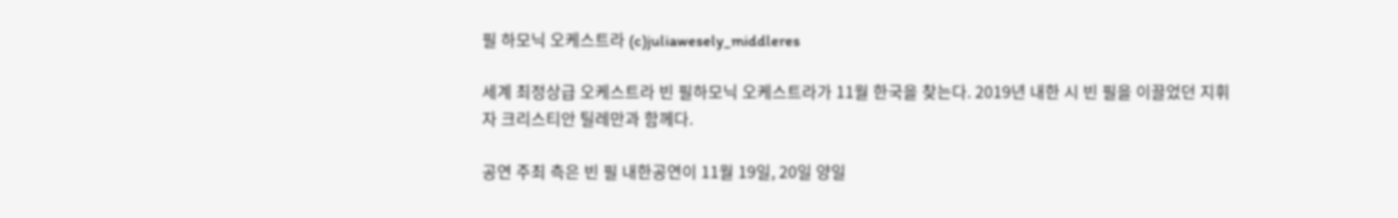필 하모닉 오케스트라 (c)juliawesely_middleres

세계 최정상급 오케스트라 빈 필하모닉 오케스트라가 11월 한국을 찾는다. 2019년 내한 시 빈 필을 이끌었던 지휘자 크리스티안 틸레만과 함께다.

공연 주최 측은 빈 필 내한공연이 11월 19일, 20일 양일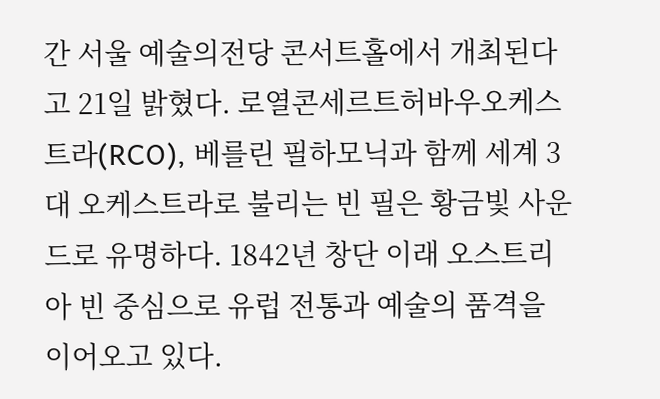간 서울 예술의전당 콘서트홀에서 개최된다고 21일 밝혔다. 로열콘세르트허바우오케스트라(RCO), 베를린 필하모닉과 함께 세계 3대 오케스트라로 불리는 빈 필은 황금빛 사운드로 유명하다. 1842년 창단 이래 오스트리아 빈 중심으로 유럽 전통과 예술의 품격을 이어오고 있다.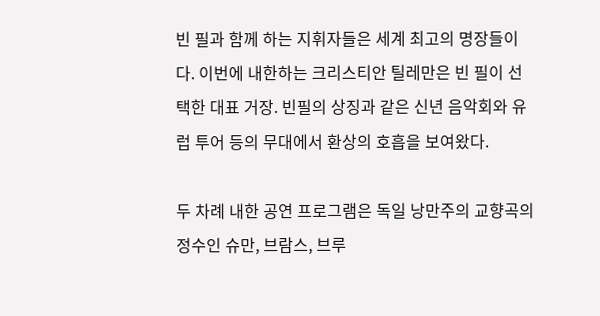빈 필과 함께 하는 지휘자들은 세계 최고의 명장들이다. 이번에 내한하는 크리스티안 틸레만은 빈 필이 선택한 대표 거장. 빈필의 상징과 같은 신년 음악회와 유럽 투어 등의 무대에서 환상의 호흡을 보여왔다.

두 차례 내한 공연 프로그램은 독일 낭만주의 교향곡의 정수인 슈만, 브람스, 브루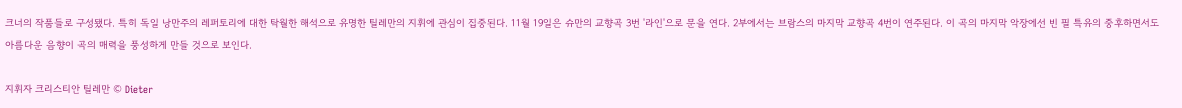크너의 작품들로 구성됐다. 특히 독일 낭만주의 레퍼토리에 대한 탁월한 해석으로 유명한 틸레만의 지휘에 관심이 집중된다. 11월 19일은 슈만의 교향곡 3번 '라인'으로 문을 연다. 2부에서는 브람스의 마지막 교향곡 4번이 연주된다. 이 곡의 마지막 악장에선 빈 필 특유의 중후하면서도 아름다운 음향이 곡의 매력을 풍성하게 만들 것으로 보인다.

지휘자 크리스티안 틸레만 © Dieter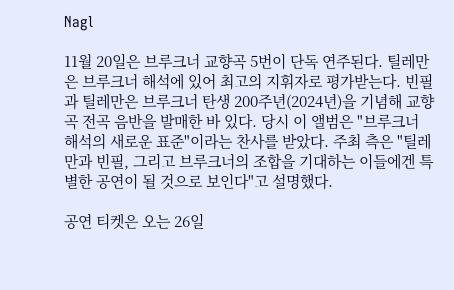Nagl

11월 20일은 브루크너 교향곡 5번이 단독 연주된다. 틸레만은 브루크너 해석에 있어 최고의 지휘자로 평가받는다. 빈필과 틸레만은 브루크너 탄생 200주년(2024년)을 기념해 교향곡 전곡 음반을 발매한 바 있다. 당시 이 앨범은 "브루크너 해석의 새로운 표준"이라는 찬사를 받았다. 주최 측은 "틸레만과 빈필, 그리고 브루크너의 조합을 기대하는 이들에겐 특별한 공연이 될 것으로 보인다"고 설명했다.

공연 티켓은 오는 26일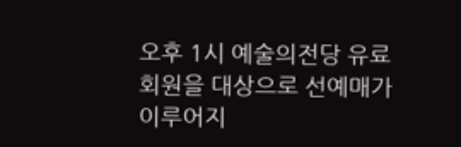오후 1시 예술의전당 유료회원을 대상으로 선예매가 이루어지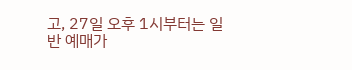고, 27일 오후 1시부터는 일반 예매가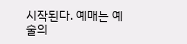시작된다. 예매는 예술의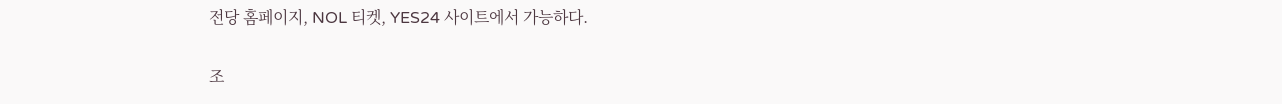전당 홈페이지, NOL 티켓, YES24 사이트에서 가능하다.

조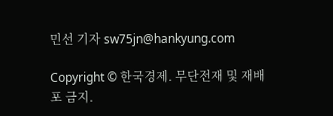민선 기자 sw75jn@hankyung.com

Copyright © 한국경제. 무단전재 및 재배포 금지.